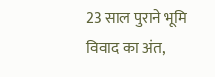23 साल पुराने भूमि विवाद का अंत,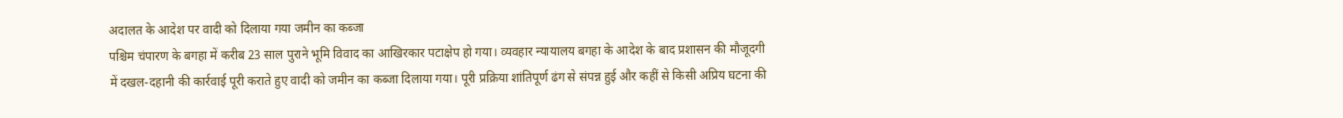अदालत के आदेश पर वादी को दिलाया गया जमीन का कब्जा
पश्चिम चंपारण के बगहा में करीब 23 साल पुराने भूमि विवाद का आखिरकार पटाक्षेप हो गया। व्यवहार न्यायालय बगहा के आदेश के बाद प्रशासन की मौजूदगी में दखल-दहानी की कार्रवाई पूरी कराते हुए वादी को जमीन का कब्जा दिलाया गया। पूरी प्रक्रिया शांतिपूर्ण ढंग से संपन्न हुई और कहीं से किसी अप्रिय घटना की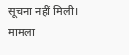सूचना नहीं मिली।
मामला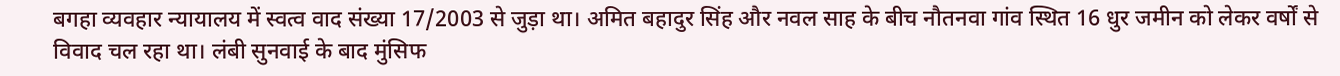बगहा व्यवहार न्यायालय में स्वत्व वाद संख्या 17/2003 से जुड़ा था। अमित बहादुर सिंह और नवल साह के बीच नौतनवा गांव स्थित 16 धुर जमीन को लेकर वर्षों से विवाद चल रहा था। लंबी सुनवाई के बाद मुंसिफ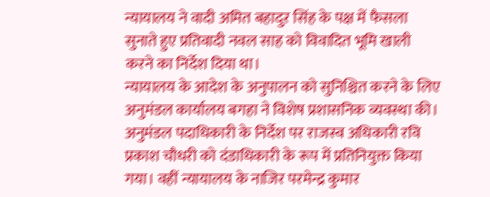न्यायालय ने वादी अमित बहादुर सिंह के पक्ष में फैसला सुनाते हुए प्रतिवादी नवल साह को विवादित भूमि खाली करने का निर्देश दिया था।
न्यायालय के आदेश के अनुपालन को सुनिश्चित करने के लिए अनुमंडल कार्यालय बगहा ने विशेष प्रशासनिक व्यवस्था की। अनुमंडल पदाधिकारी के निर्देश पर राजस्व अधिकारी रवि प्रकाश चौधरी को दंडाधिकारी के रूप में प्रतिनियुक्त किया गया। वहीं न्यायालय के नाजिर परमेन्द्र कुमार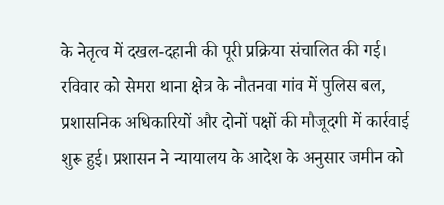के नेतृत्व में दखल-दहानी की पूरी प्रक्रिया संचालित की गई।
रविवार को सेमरा थाना क्षेत्र के नौतनवा गांव में पुलिस बल, प्रशासनिक अधिकारियों और दोनों पक्षों की मौजूदगी में कार्रवाई शुरू हुई। प्रशासन ने न्यायालय के आदेश के अनुसार जमीन को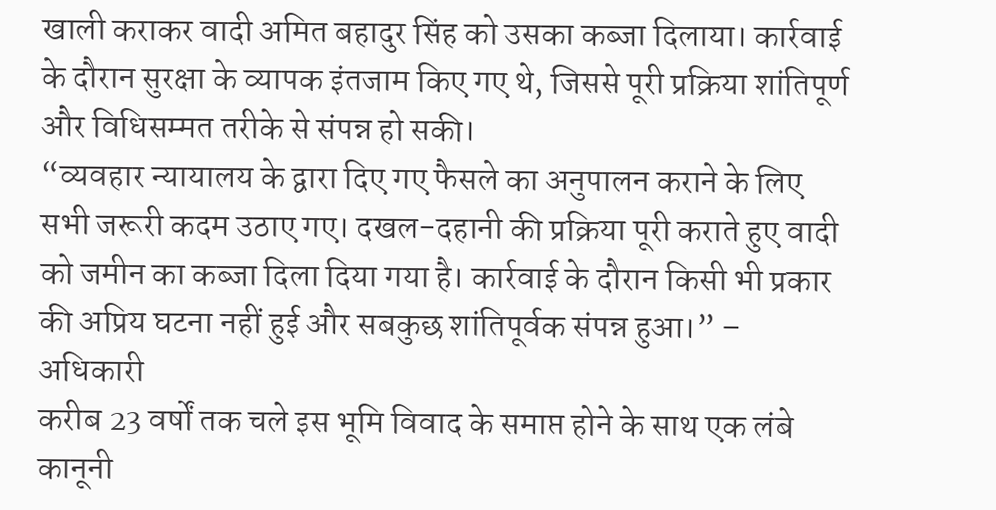खाली कराकर वादी अमित बहादुर सिंह को उसका कब्जा दिलाया। कार्रवाई के दौरान सुरक्षा के व्यापक इंतजाम किए गए थे, जिससे पूरी प्रक्रिया शांतिपूर्ण और विधिसम्मत तरीके से संपन्न हो सकी।
“व्यवहार न्यायालय के द्वारा दिए गए फैसले का अनुपालन कराने के लिए सभी जरूरी कदम उठाए गए। दखल-दहानी की प्रक्रिया पूरी कराते हुए वादी को जमीन का कब्जा दिला दिया गया है। कार्रवाई के दौरान किसी भी प्रकार की अप्रिय घटना नहीं हुई और सबकुछ शांतिपूर्वक संपन्न हुआ।” – अधिकारी
करीब 23 वर्षों तक चले इस भूमि विवाद के समाप्त होने के साथ एक लंबे कानूनी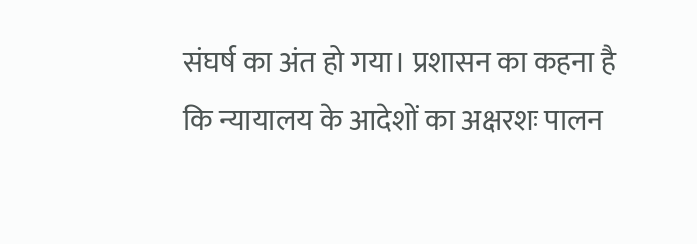संघर्ष का अंत हो गया। प्रशासन का कहना है कि न्यायालय के आदेशों का अक्षरशः पालन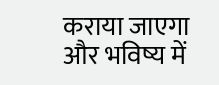कराया जाएगा और भविष्य में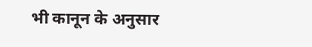भी कानून के अनुसार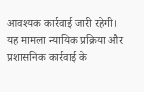आवश्यक कार्रवाई जारी रहेगी। यह मामला न्यायिक प्रक्रिया और प्रशासनिक कार्रवाई के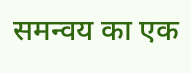समन्वय का एक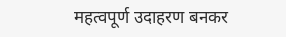महत्वपूर्ण उदाहरण बनकर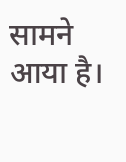सामने आया है।